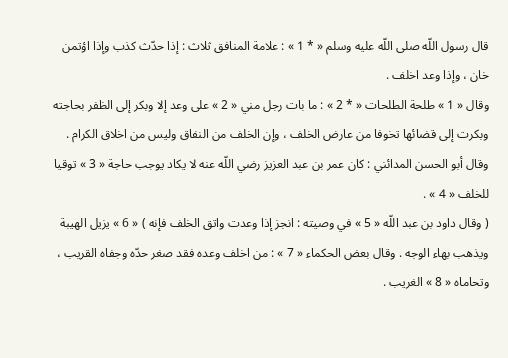قال رسول اللّه صلى اللّه عليه وسلم « * 1 » : علامة المنافق ثلاث : إذا حدّث كذب وإذا اؤتمن خان ، وإذا وعد اخلف .
وقال « 1 » طلحة الطلحات « * 2 » : ما بات رجل مني « 2 » على وعد إلا وبكر إلى الظفر بحاجته وبكرت إلى قضائها تخوفا من عارض الخلف ، وإن الخلف من النفاق وليس من اخلاق الكرام .
وقال أبو الحسن المدائني : كان عمر بن عبد العزيز رضي اللّه عنه لا يكاد يوجب حاجة « 3 » توقيا للخلف « 4 » .
( وقال داود بن عبد اللّه « 5 » في وصيته : انجز إذا وعدت واتق الخلف فإنه ) « 6 » يزيل الهيبة ويذهب بهاء الوجه . وقال بعض الحكماء « 7 » : من اخلف وعده فقد صغر حدّه وجفاه القريب ، وتحاماه « 8 » الغريب .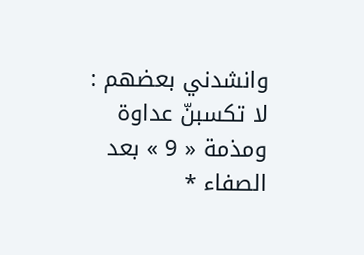وانشدني بعضهم :
لا تكسبنّ عداوة ومذمة « 9 » بعد الصفاء *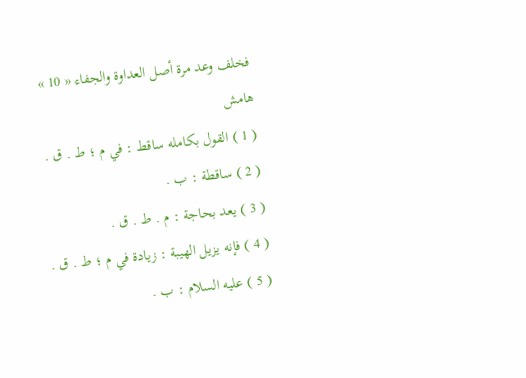فخلف وعد مرة أصل العداوة والجفاء « 10 »
هامش
( 1 ) القول بكامله ساقط : في م ؛ ط . ق .
( 2 ) ساقطة : ب .
( 3 ) يعد بحاجة : م . ط . ق .
( 4 ) فإنه يزيل الهيبة : زيادة في م ؛ ط . ق .
( 5 ) عليه السلام : ب .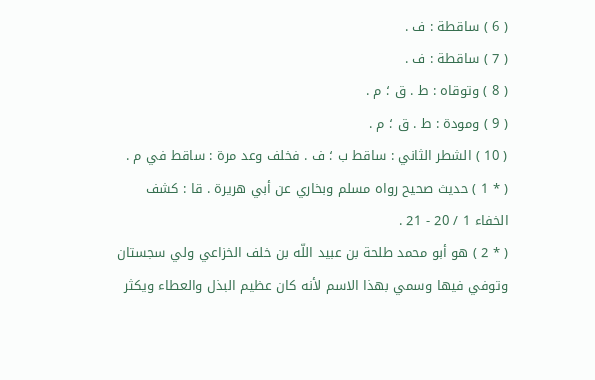( 6 ) ساقطة : ف .
( 7 ) ساقطة : ف .
( 8 ) وتوقاه : ط . ق ؛ م .
( 9 ) ومودة : ط . ق ؛ م .
( 10 ) الشطر الثاني : ساقط ب ؛ ف . فخلف وعد مرة : ساقط في م .
( * 1 ) حديث صحيح رواه مسلم وبخاري عن أبي هريرة . قا : كشف الخفاء 1 / 20 - 21 .
( * 2 ) هو أبو محمد طلحة بن عبيد اللّه بن خلف الخزاعي ولي سجستان وتوفي فيها وسمي بهذا الاسم لأنه كان عظيم البذل والعطاء ويكثر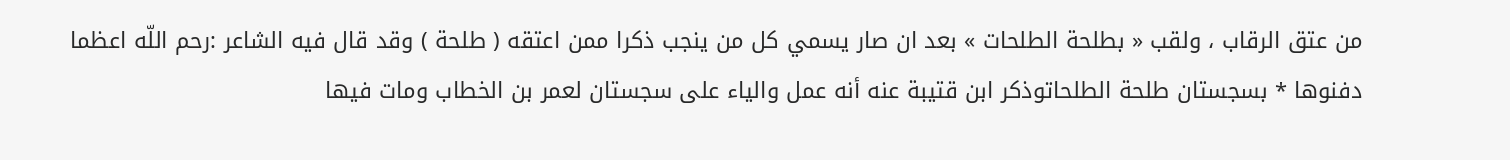من عتق الرقاب ، ولقب « بطلحة الطلحات » بعد ان صار يسمي كل من ينجب ذكرا ممن اعتقه ( طلحة ) وقد قال فيه الشاعر :رحم اللّه اعظما دفنوها * بسجستان طلحة الطلحاتوذكر ابن قتيبة عنه أنه عمل والياء على سجستان لعمر بن الخطاب ومات فيها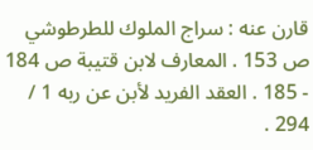قارن عنه : سراج الملوك للطرطوشي ص 153 . المعارف لابن قتيبة ص 184 - 185 . العقد الفريد لأبن عن ربه 1 / 294 .